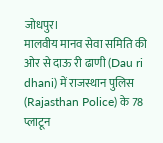जोधपुर।
मालवीय मानव सेवा समिति की ओर से दाऊ री ढाणी (Dau ri dhani) में राजस्थान पुलिस (Rajasthan Police) के 78 प्लाटून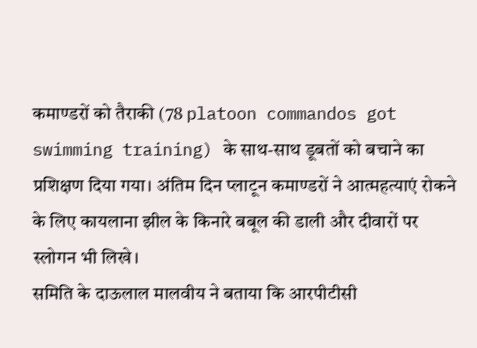कमाण्डरों को तैराकी (78 platoon commandos got swimming training) के साथ-साथ डूबतों को बचाने का प्रशिक्षण दिया गया। अंतिम दिन प्लाटून कमाण्डरों ने आत्महत्याएं रोकने के लिए कायलाना झील के किनारे बबूल की डाली और दीवारों पर स्लोगन भी लिखे।
समिति के दाऊलाल मालवीय ने बताया कि आरपीटीसी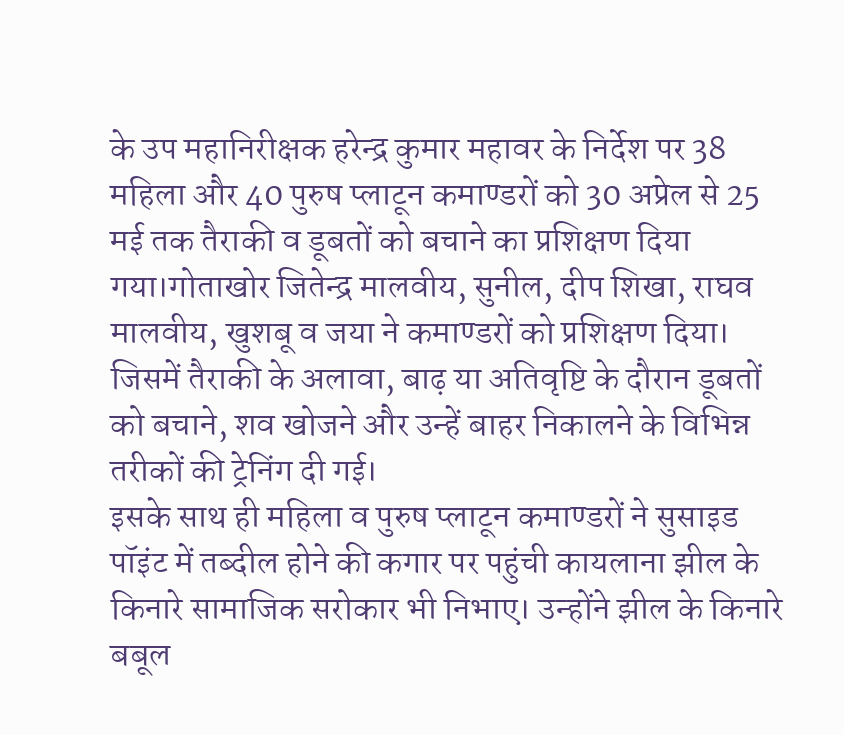के उप महानिरीक्षक हरेन्द्र कुमार महावर के निर्देश पर 38 महिला और 40 पुरुष प्लाटून कमाण्डरों को 30 अप्रेल से 25 मई तक तैराकी व डूबतों को बचाने का प्रशिक्षण दिया गया।गोताखोर जितेन्द्र मालवीय, सुनील, दीप शिखा, राघव मालवीय, खुशबू व जया ने कमाण्डरों को प्रशिक्षण दिया। जिसमें तैराकी के अलावा, बाढ़ या अतिवृष्टि के दौरान डूबतों को बचाने, शव खोजने और उन्हें बाहर निकालने के विभिन्न तरीकों की ट्रेनिंग दी गई।
इसके साथ ही महिला व पुरुष प्लाटून कमाण्डरों ने सुसाइड पॉइंट में तब्दील होने की कगार पर पहुंची कायलाना झील के किनारे सामाजिक सरोकार भी निभाए। उन्होंने झील के किनारे बबूल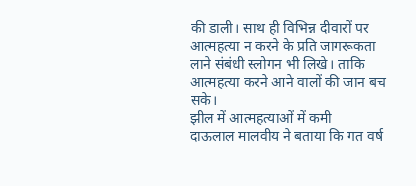की डाली। साथ ही विभिन्न दीवारों पर आत्महत्या न करने के प्रति जागरूकता लाने संबंधी स्लोगन भी लिखे। ताकि आत्महत्या करने आने वालों की जान बच सके।
झील में आत्महत्याओं में कमी
दाऊलाल मालवीय ने बताया कि गत वर्ष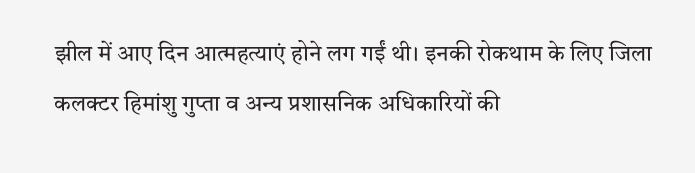झील में आए दिन आत्महत्याएं होने लग गईं थी। इनकी रोकथाम के लिए जिला कलक्टर हिमांशु गुप्ता व अन्य प्रशासनिक अधिकारियों की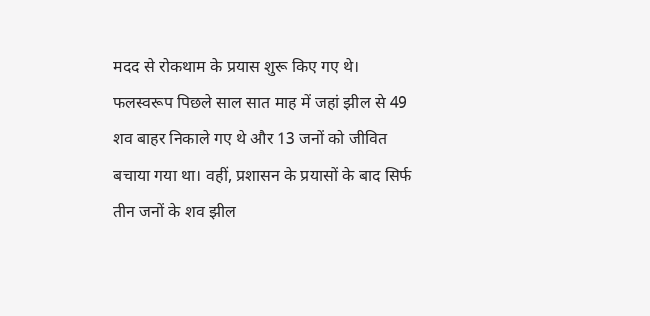मदद से रोकथाम के प्रयास शुरू किए गए थे। फलस्वरूप पिछले साल सात माह में जहां झील से 49 शव बाहर निकाले गए थे और 13 जनों को जीवित बचाया गया था। वहीं, प्रशासन के प्रयासों के बाद सिर्फ तीन जनों के शव झील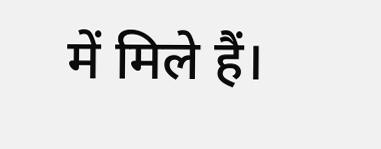में मिले हैं।